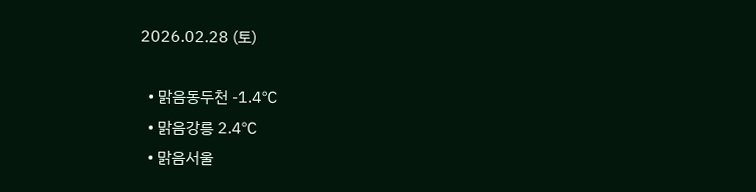2026.02.28 (토)

  • 맑음동두천 -1.4℃
  • 맑음강릉 2.4℃
  • 맑음서울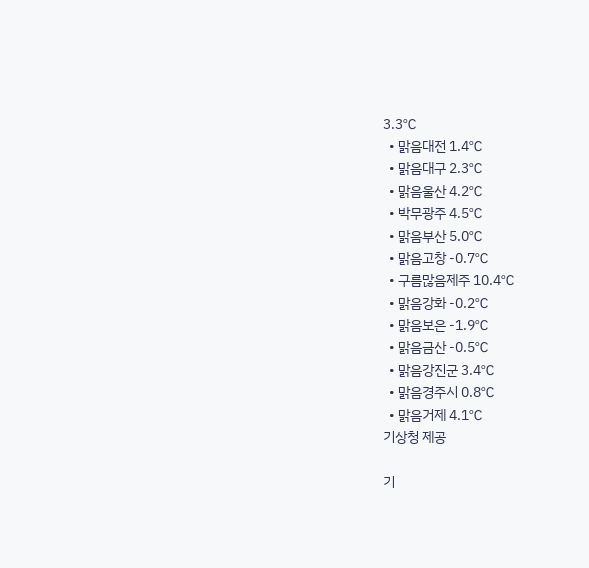3.3℃
  • 맑음대전 1.4℃
  • 맑음대구 2.3℃
  • 맑음울산 4.2℃
  • 박무광주 4.5℃
  • 맑음부산 5.0℃
  • 맑음고창 -0.7℃
  • 구름많음제주 10.4℃
  • 맑음강화 -0.2℃
  • 맑음보은 -1.9℃
  • 맑음금산 -0.5℃
  • 맑음강진군 3.4℃
  • 맑음경주시 0.8℃
  • 맑음거제 4.1℃
기상청 제공

기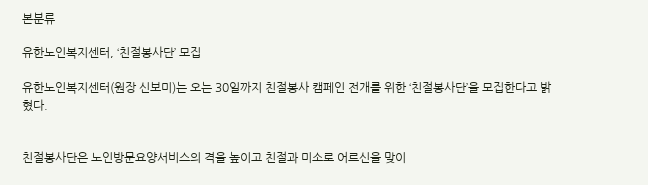본분류

유한노인복지센터, ‘친절봉사단’ 모집

유한노인복지센터(원장 신보미)는 오는 30일까지 친절봉사 캠페인 전개를 위한 ‘친절봉사단’을 모집한다고 밝혔다.


친절봉사단은 노인방문요양서비스의 격을 높이고 친절과 미소로 어르신을 맞이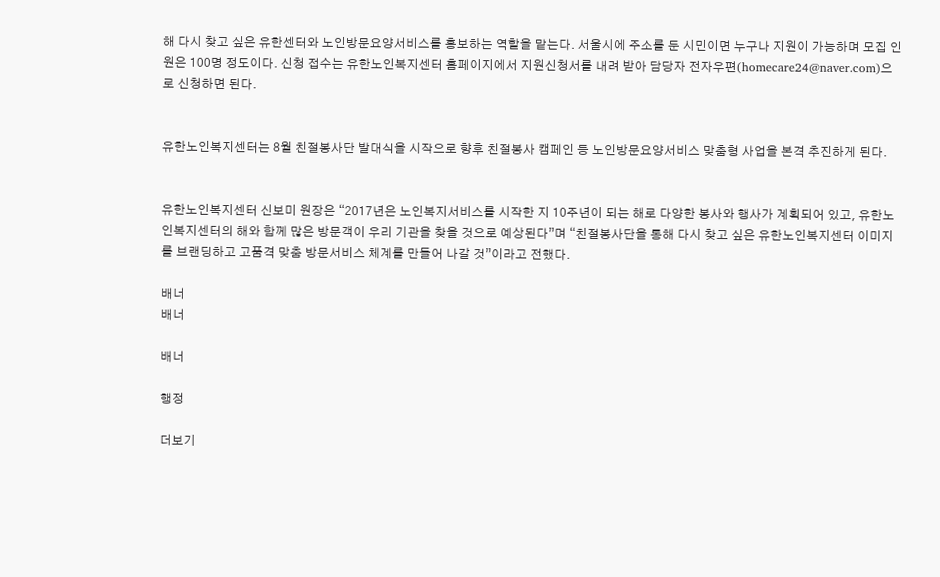해 다시 찾고 싶은 유한센터와 노인방문요양서비스를 홍보하는 역할을 맡는다. 서울시에 주소를 둔 시민이면 누구나 지원이 가능하며 모집 인원은 100명 정도이다. 신청 접수는 유한노인복지센터 홈페이지에서 지원신청서를 내려 받아 담당자 전자우편(homecare24@naver.com)으로 신청하면 된다.


유한노인복지센터는 8월 친절봉사단 발대식을 시작으로 향후 친절봉사 캠페인 등 노인방문요양서비스 맞춤형 사업을 본격 추진하게 된다.


유한노인복지센터 신보미 원장은 “2017년은 노인복지서비스를 시작한 지 10주년이 되는 해로 다양한 봉사와 행사가 계획되어 있고, 유한노인복지센터의 해와 함께 많은 방문객이 우리 기관을 찾을 것으로 예상된다”며 “친절봉사단을 통해 다시 찾고 싶은 유한노인복지센터 이미지를 브랜딩하고 고품격 맞춤 방문서비스 체계를 만들어 나갈 것”이라고 전했다.

배너
배너

배너

행정

더보기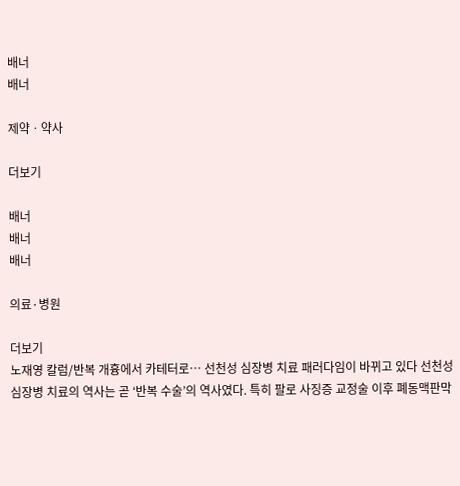배너
배너

제약ㆍ약사

더보기

배너
배너
배너

의료·병원

더보기
노재영 칼럼/반복 개흉에서 카테터로… 선천성 심장병 치료 패러다임이 바뀌고 있다 선천성 심장병 치료의 역사는 곧 ‘반복 수술’의 역사였다. 특히 팔로 사징증 교정술 이후 폐동맥판막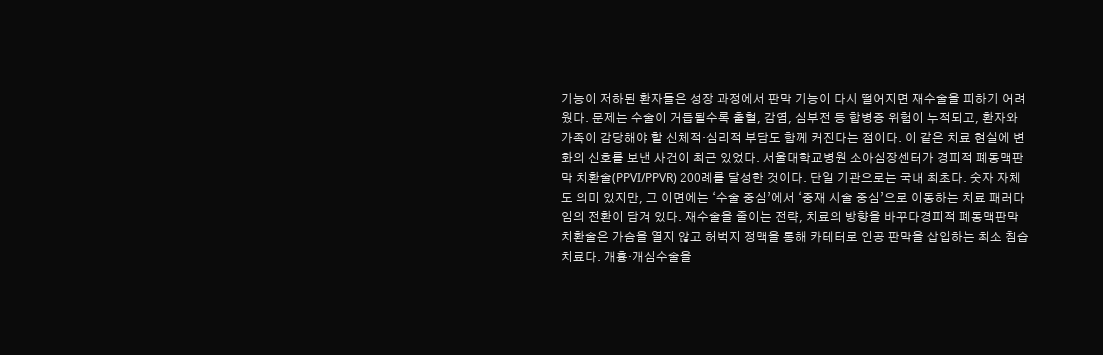기능이 저하된 환자들은 성장 과정에서 판막 기능이 다시 떨어지면 재수술을 피하기 어려웠다. 문제는 수술이 거듭될수록 출혈, 감염, 심부전 등 합병증 위험이 누적되고, 환자와 가족이 감당해야 할 신체적·심리적 부담도 함께 커진다는 점이다. 이 같은 치료 현실에 변화의 신호를 보낸 사건이 최근 있었다. 서울대학교병원 소아심장센터가 경피적 폐동맥판막 치환술(PPVI/PPVR) 200례를 달성한 것이다. 단일 기관으로는 국내 최초다. 숫자 자체도 의미 있지만, 그 이면에는 ‘수술 중심’에서 ‘중재 시술 중심’으로 이동하는 치료 패러다임의 전환이 담겨 있다. 재수술을 줄이는 전략, 치료의 방향을 바꾸다경피적 폐동맥판막 치환술은 가슴을 열지 않고 허벅지 정맥을 통해 카테터로 인공 판막을 삽입하는 최소 침습 치료다. 개흉·개심수술을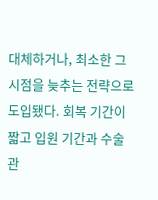대체하거나, 최소한 그 시점을 늦추는 전략으로 도입됐다. 회복 기간이 짧고 입원 기간과 수술 관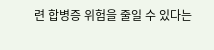련 합병증 위험을 줄일 수 있다는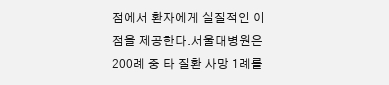점에서 환자에게 실질적인 이점을 제공한다.서울대병원은 200례 중 타 질환 사망 1례를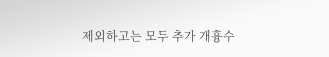제외하고는 모두 추가 개흉수